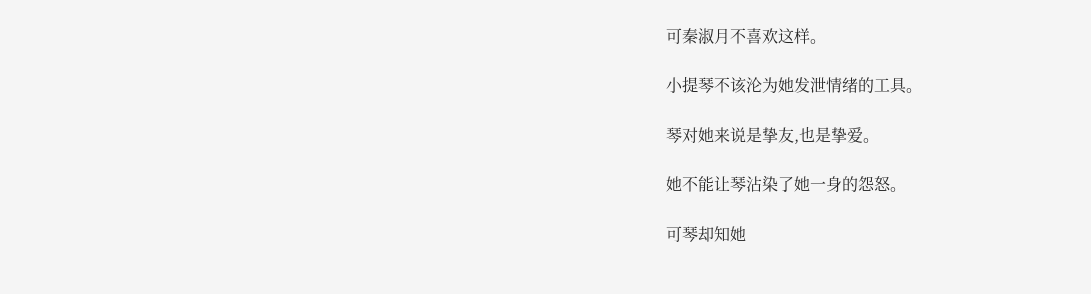可秦淑月不喜欢这样。

小提琴不该沦为她发泄情绪的工具。

琴对她来说是挚友,也是挚爱。

她不能让琴沾染了她一身的怨怒。

可琴却知她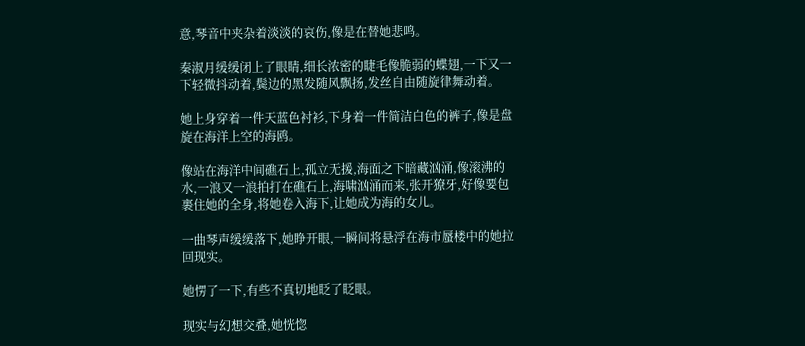意,琴音中夹杂着淡淡的哀伤,像是在替她悲鸣。

秦淑月缓缓闭上了眼睛,细长浓密的睫毛像脆弱的蝶翅,一下又一下轻微抖动着,鬓边的黑发随风飘扬,发丝自由随旋律舞动着。

她上身穿着一件天蓝色衬衫,下身着一件简洁白色的裤子,像是盘旋在海洋上空的海鸥。

像站在海洋中间礁石上,孤立无援,海面之下暗藏汹涌,像滚沸的水,一浪又一浪拍打在礁石上,海啸汹涌而来,张开獠牙,好像要包裹住她的全身,将她卷入海下,让她成为海的女儿。

一曲琴声缓缓落下,她睁开眼,一瞬间将悬浮在海市蜃楼中的她拉回现实。

她愣了一下,有些不真切地眨了眨眼。

现实与幻想交叠,她恍惚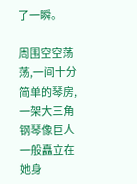了一瞬。

周围空空荡荡,一间十分简单的琴房,一架大三角钢琴像巨人一般矗立在她身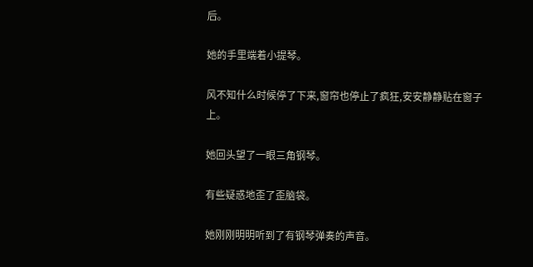后。

她的手里端着小提琴。

风不知什么时候停了下来,窗帘也停止了疯狂,安安静静贴在窗子上。

她回头望了一眼三角钢琴。

有些疑惑地歪了歪脑袋。

她刚刚明明听到了有钢琴弹奏的声音。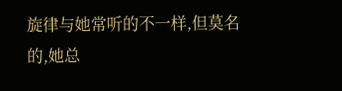旋律与她常听的不一样,但莫名的,她总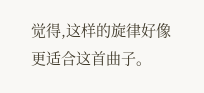觉得,这样的旋律好像更适合这首曲子。